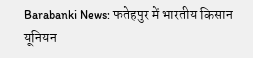Barabanki News: फतेहपुर में भारतीय किसान यूनियन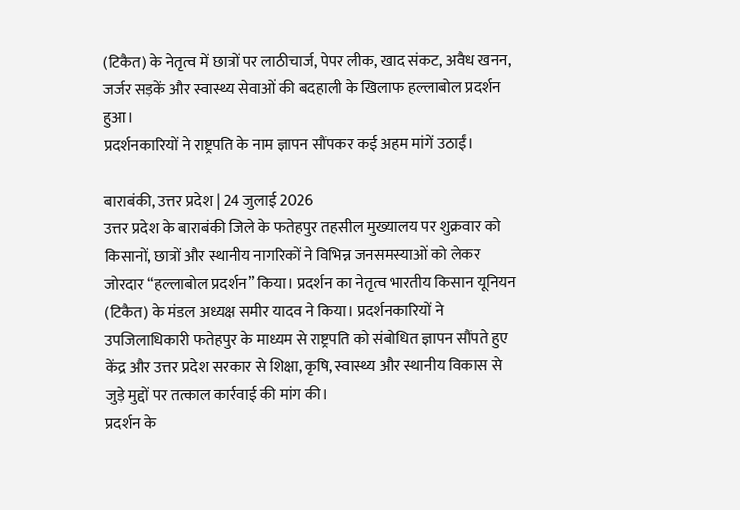(टिकैत) के नेतृत्व में छात्रों पर लाठीचार्ज, पेपर लीक, खाद संकट, अवैध खनन, जर्जर सड़कें और स्वास्थ्य सेवाओं की बदहाली के खिलाफ हल्लाबोल प्रदर्शन हुआ।
प्रदर्शनकारियों ने राष्ट्रपति के नाम ज्ञापन सौंपकर कई अहम मांगें उठाईं।

बाराबंकी, उत्तर प्रदेश | 24 जुलाई 2026
उत्तर प्रदेश के बाराबंकी जिले के फतेहपुर तहसील मुख्यालय पर शुक्रवार को किसानों, छात्रों और स्थानीय नागरिकों ने विभिन्न जनसमस्याओं को लेकर जोरदार “हल्लाबोल प्रदर्शन” किया। प्रदर्शन का नेतृत्व भारतीय किसान यूनियन (टिकैत) के मंडल अध्यक्ष समीर यादव ने किया। प्रदर्शनकारियों ने उपजिलाधिकारी फतेहपुर के माध्यम से राष्ट्रपति को संबोधित ज्ञापन सौंपते हुए केंद्र और उत्तर प्रदेश सरकार से शिक्षा, कृषि, स्वास्थ्य और स्थानीय विकास से जुड़े मुद्दों पर तत्काल कार्रवाई की मांग की।
प्रदर्शन के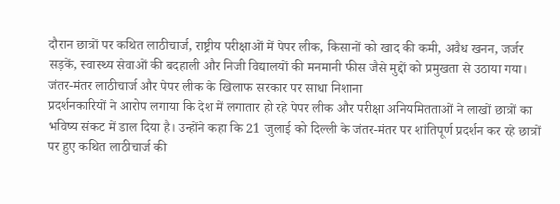दौरान छात्रों पर कथित लाठीचार्ज, राष्ट्रीय परीक्षाओं में पेपर लीक, किसानों को खाद की कमी, अवैध खनन, जर्जर सड़कें, स्वास्थ्य सेवाओं की बदहाली और निजी विद्यालयों की मनमानी फीस जैसे मुद्दों को प्रमुखता से उठाया गया।
जंतर-मंतर लाठीचार्ज और पेपर लीक के खिलाफ सरकार पर साधा निशाना
प्रदर्शनकारियों ने आरोप लगाया कि देश में लगातार हो रहे पेपर लीक और परीक्षा अनियमितताओं ने लाखों छात्रों का भविष्य संकट में डाल दिया है। उन्होंने कहा कि 21 जुलाई को दिल्ली के जंतर-मंतर पर शांतिपूर्ण प्रदर्शन कर रहे छात्रों पर हुए कथित लाठीचार्ज की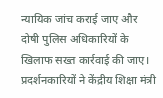न्यायिक जांच कराई जाए और दोषी पुलिस अधिकारियों के खिलाफ सख्त कार्रवाई की जाए।
प्रदर्शनकारियों ने केंद्रीय शिक्षा मंत्री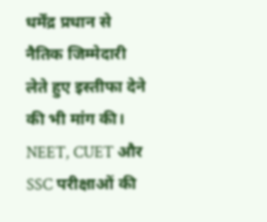धर्मेंद्र प्रधान से नैतिक जिम्मेदारी लेते हुए इस्तीफा देने की भी मांग की।
NEET, CUET और SSC परीक्षाओं की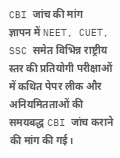CBI जांच की मांग
ज्ञापन में NEET, CUET, SSC समेत विभिन्न राष्ट्रीय स्तर की प्रतियोगी परीक्षाओं में कथित पेपर लीक और अनियमितताओं की समयबद्ध CBI जांच कराने की मांग की गई।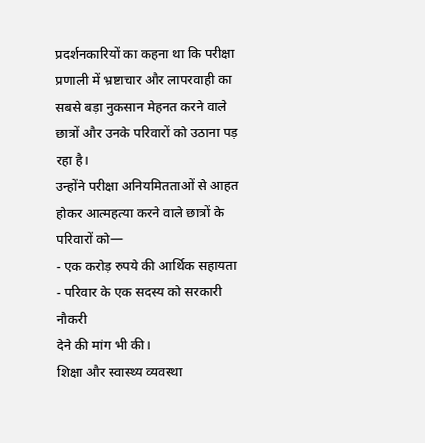प्रदर्शनकारियों का कहना था कि परीक्षा प्रणाली में भ्रष्टाचार और लापरवाही का सबसे बड़ा नुकसान मेहनत करने वाले छात्रों और उनके परिवारों को उठाना पड़ रहा है।
उन्होंने परीक्षा अनियमितताओं से आहत होकर आत्महत्या करने वाले छात्रों के परिवारों को—
- एक करोड़ रुपये की आर्थिक सहायता
- परिवार के एक सदस्य को सरकारी नौकरी
देने की मांग भी की।
शिक्षा और स्वास्थ्य व्यवस्था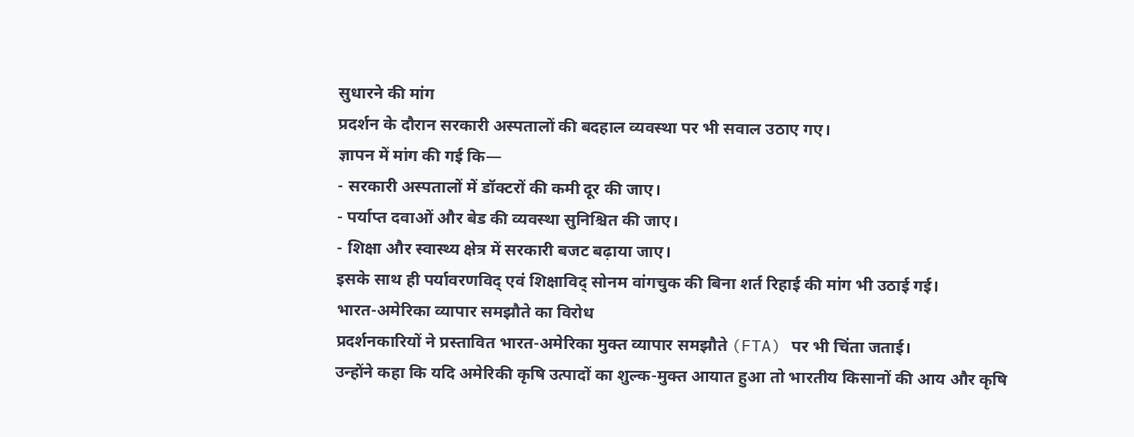सुधारने की मांग
प्रदर्शन के दौरान सरकारी अस्पतालों की बदहाल व्यवस्था पर भी सवाल उठाए गए।
ज्ञापन में मांग की गई कि—
- सरकारी अस्पतालों में डॉक्टरों की कमी दूर की जाए।
- पर्याप्त दवाओं और बेड की व्यवस्था सुनिश्चित की जाए।
- शिक्षा और स्वास्थ्य क्षेत्र में सरकारी बजट बढ़ाया जाए।
इसके साथ ही पर्यावरणविद् एवं शिक्षाविद् सोनम वांगचुक की बिना शर्त रिहाई की मांग भी उठाई गई।
भारत-अमेरिका व्यापार समझौते का विरोध
प्रदर्शनकारियों ने प्रस्तावित भारत-अमेरिका मुक्त व्यापार समझौते (FTA) पर भी चिंता जताई।
उन्होंने कहा कि यदि अमेरिकी कृषि उत्पादों का शुल्क-मुक्त आयात हुआ तो भारतीय किसानों की आय और कृषि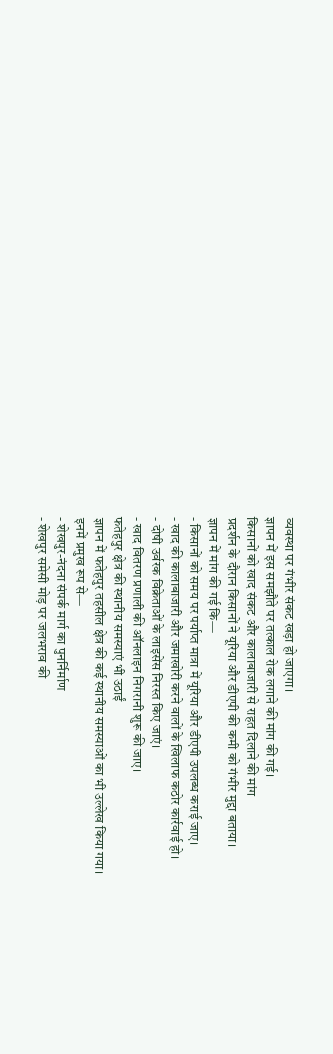व्यवस्था पर गंभीर संकट खड़ा हो जाएगा।
ज्ञापन में इस समझौते पर तत्काल रोक लगाने की मांग की गई।
किसानों को खाद संकट और कालाबाजारी से राहत दिलाने की मांग
प्रदर्शन के दौरान किसानों ने यूरिया और डीएपी की कमी को गंभीर मुद्दा बताया।
ज्ञापन में मांग की गई कि—
- किसानों को समय पर पर्याप्त मात्रा में यूरिया और डीएपी उपलब्ध कराई जाए।
- खाद की कालाबाजारी और जमाखोरी करने वालों के खिलाफ कठोर कार्रवाई हो।
- दोषी उर्वरक विक्रेताओं के लाइसेंस निरस्त किए जाएं।
- खाद वितरण प्रणाली की ऑनलाइन निगरानी शुरू की जाए।
फतेहपुर क्षेत्र की स्थानीय समस्याएं भी उठाईं
ज्ञापन में फतेहपुर तहसील क्षेत्र की कई स्थानीय समस्याओं का भी उल्लेख किया गया।
इनमें प्रमुख रूप से—
- शेखपुर-नंदना संपर्क मार्ग का पुनर्निर्माण
- शेखपुर समेसी मोड़ पर जलभराव की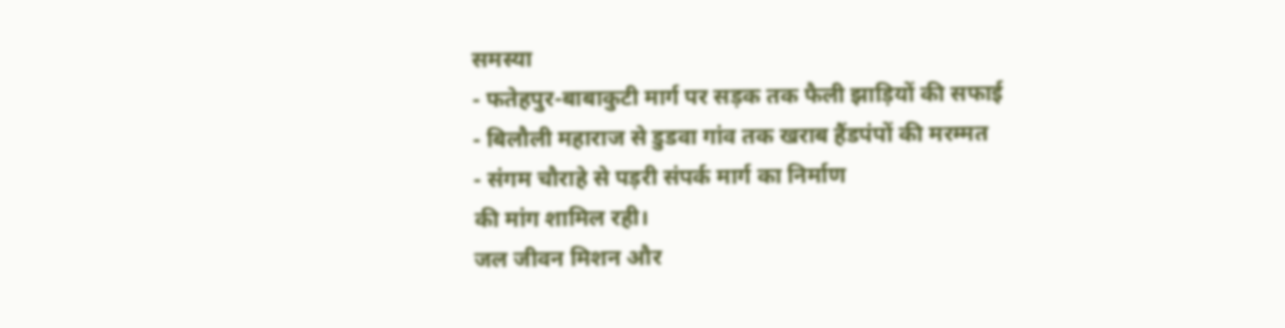समस्या
- फतेहपुर-बाबाकुटी मार्ग पर सड़क तक फैली झाड़ियों की सफाई
- बिलौली महाराज से डुडवा गांव तक खराब हैंडपंपों की मरम्मत
- संगम चौराहे से पड़री संपर्क मार्ग का निर्माण
की मांग शामिल रही।
जल जीवन मिशन और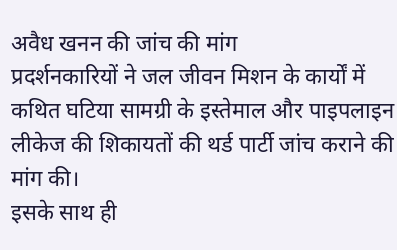अवैध खनन की जांच की मांग
प्रदर्शनकारियों ने जल जीवन मिशन के कार्यों में कथित घटिया सामग्री के इस्तेमाल और पाइपलाइन लीकेज की शिकायतों की थर्ड पार्टी जांच कराने की मांग की।
इसके साथ ही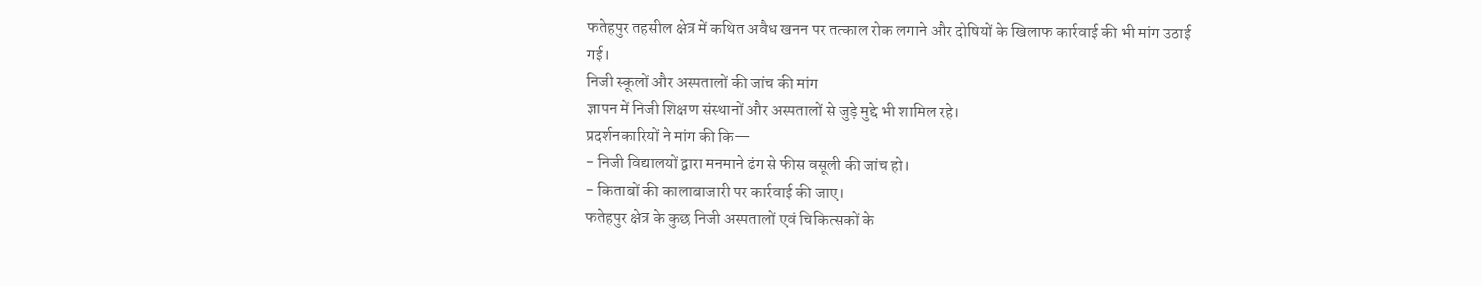फतेहपुर तहसील क्षेत्र में कथित अवैध खनन पर तत्काल रोक लगाने और दोषियों के खिलाफ कार्रवाई की भी मांग उठाई गई।
निजी स्कूलों और अस्पतालों की जांच की मांग
ज्ञापन में निजी शिक्षण संस्थानों और अस्पतालों से जुड़े मुद्दे भी शामिल रहे।
प्रदर्शनकारियों ने मांग की कि—
- निजी विद्यालयों द्वारा मनमाने ढंग से फीस वसूली की जांच हो।
- किताबों की कालाबाजारी पर कार्रवाई की जाए।
फतेहपुर क्षेत्र के कुछ निजी अस्पतालों एवं चिकित्सकों के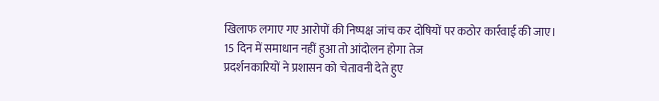खिलाफ लगाए गए आरोपों की निष्पक्ष जांच कर दोषियों पर कठोर कार्रवाई की जाए।
15 दिन में समाधान नहीं हुआ तो आंदोलन होगा तेज
प्रदर्शनकारियों ने प्रशासन को चेतावनी देते हुए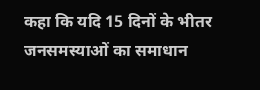कहा कि यदि 15 दिनों के भीतर जनसमस्याओं का समाधान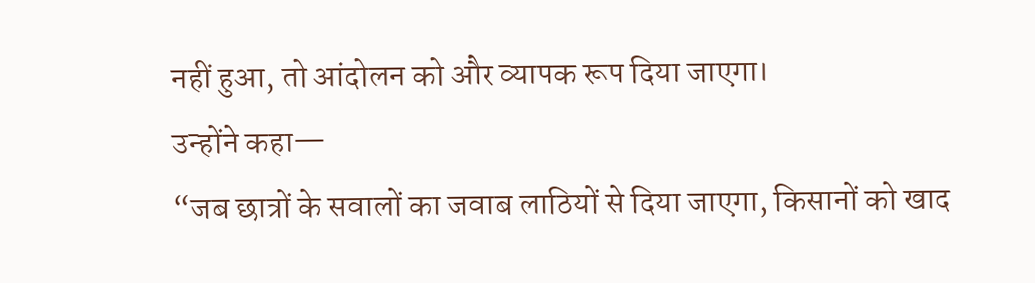नहीं हुआ, तो आंदोलन को और व्यापक रूप दिया जाएगा।
उन्होंने कहा—
“जब छात्रों के सवालों का जवाब लाठियों से दिया जाएगा, किसानों को खाद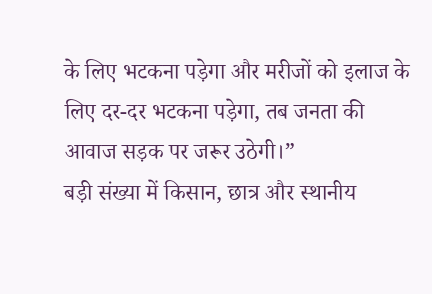के लिए भटकना पड़ेगा और मरीजों को इलाज के लिए दर-दर भटकना पड़ेगा, तब जनता की आवाज सड़क पर जरूर उठेगी।”
बड़ी संख्या में किसान, छात्र और स्थानीय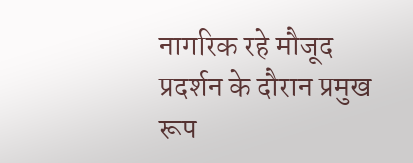नागरिक रहे मौजूद
प्रदर्शन के दौरान प्रमुख रूप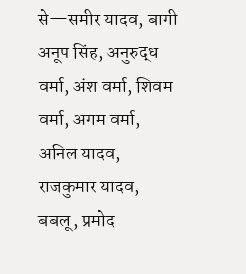से—समीर यादव, बागी अनूप सिंह, अनुरुद्ध वर्मा, अंश वर्मा, शिवम वर्मा, अगम वर्मा, अनिल यादव, राजकुमार यादव, बबलू, प्रमोद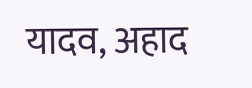यादव, अहाद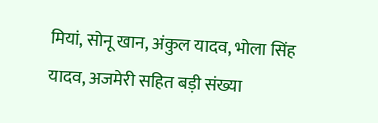मियां, सोनू खान, अंकुल यादव, भोला सिंह यादव, अजमेरी सहित बड़ी संख्या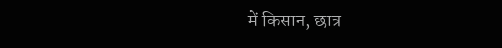में किसान, छात्र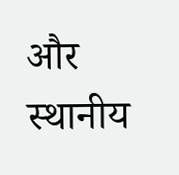और स्थानीय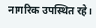नागरिक उपस्थित रहे।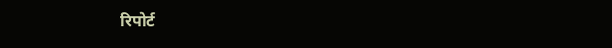रिपोर्ट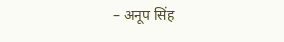– अनूप सिंह